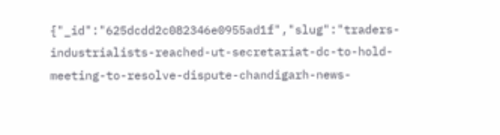{"_id":"625dcdd2c082346e0955ad1f","slug":"traders-industrialists-reached-ut-secretariat-dc-to-hold-meeting-to-resolve-dispute-chandigarh-news-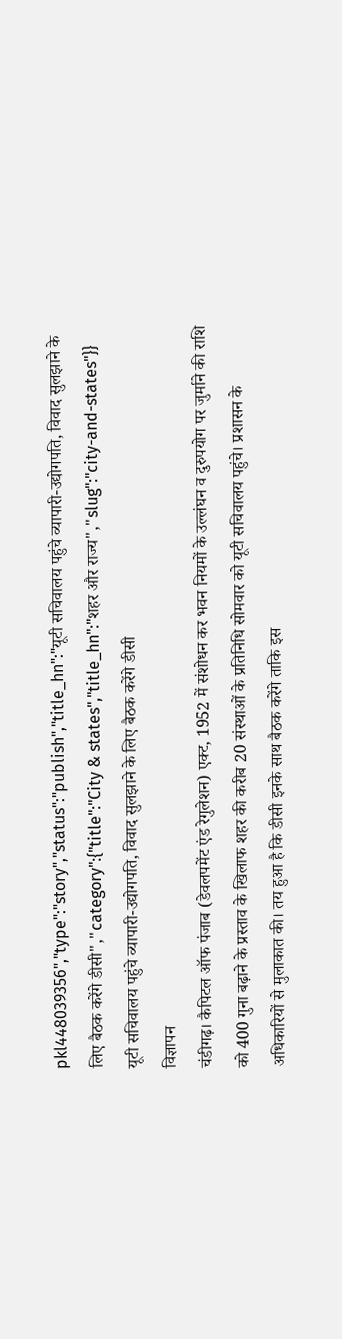pkl448039356","type":"story","status":"publish","title_hn":"यूटी सचिवालय पहुंचे व्यापारी-उद्योगपति, विवाद सुलझाने के लिए बैठक करेंगे डीसी","category":{"title":"City & states","title_hn":"शहर और राज्य","slug":"city-and-states"}}
यूटी सचिवालय पहुंचे व्यापारी-उद्योगपति, विवाद सुलझाने के लिए बैठक करेंगे डीसी
विज्ञापन
चंडीगढ़। कैपिटल ऑफ पंजाब (डेवलपमेंट एंड रेगुलेशन) एक्ट, 1952 में संशोधन कर भवन नियमों के उल्लंघन व दुरुपयोग पर जुर्माने की राशि को 400 गुना बढ़ाने के प्रस्ताव के खिलाफ शहर की करीब 20 संस्थाओं के प्रतिनिधि सोमवार को यूटी सचिवालय पहुंचे। प्रशासन के अधिकारियों से मुलाकात की। तय हुआ है कि डीसी इनके साथ बैठक करेंगे ताकि इस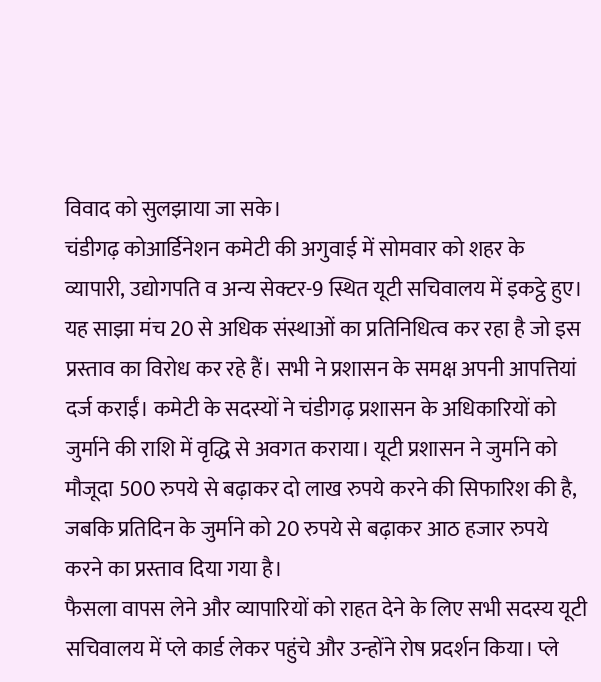विवाद को सुलझाया जा सके।
चंडीगढ़ कोआर्डिनेशन कमेटी की अगुवाई में सोमवार को शहर के व्यापारी, उद्योगपति व अन्य सेक्टर-9 स्थित यूटी सचिवालय में इकट्ठे हुए। यह साझा मंच 20 से अधिक संस्थाओं का प्रतिनिधित्व कर रहा है जो इस प्रस्ताव का विरोध कर रहे हैं। सभी ने प्रशासन के समक्ष अपनी आपत्तियां दर्ज कराईं। कमेटी के सदस्यों ने चंडीगढ़ प्रशासन के अधिकारियों को जुर्माने की राशि में वृद्धि से अवगत कराया। यूटी प्रशासन ने जुर्माने को मौजूदा 500 रुपये से बढ़ाकर दो लाख रुपये करने की सिफारिश की है, जबकि प्रतिदिन के जुर्माने को 20 रुपये से बढ़ाकर आठ हजार रुपये करने का प्रस्ताव दिया गया है।
फैसला वापस लेने और व्यापारियों को राहत देने के लिए सभी सदस्य यूटी सचिवालय में प्ले कार्ड लेकर पहुंचे और उन्होंने रोष प्रदर्शन किया। प्ले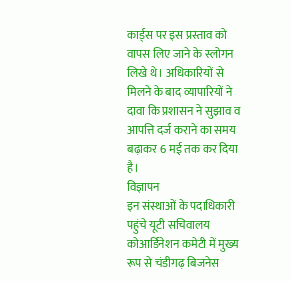कार्ड्स पर इस प्रस्ताव को वापस लिए जाने के स्लोगन लिखे थे। अधिकारियों से मिलने के बाद व्यापारियों ने दावा कि प्रशासन ने सुझाव व आपत्ति दर्ज कराने का समय बढ़ाकर 6 मई तक कर दिया है।
विज्ञापन
इन संस्थाओं के पदाधिकारी पहुंचे यूटी सचिवालय
कोआर्डिनेशन कमेटी में मुख्य रूप से चंडीगढ़ बिजनेस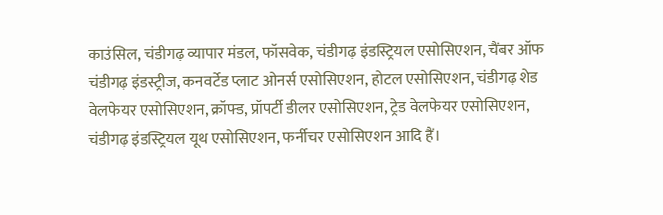काउंसिल, चंडीगढ़ व्यापार मंडल, फॉसवेक, चंडीगढ़ इंडस्ट्रियल एसोसिएशन, चैंबर ऑफ चंडीगढ़ इंडस्ट्रीज, कनवर्टेड प्लाट ओनर्स एसोसिएशन, होटल एसोसिएशन, चंडीगढ़ शेड वेलफेयर एसोसिएशन, क्रॉफ्ड, प्रॉपर्टी डीलर एसोसिएशन, ट्रेड वेलफेयर एसोसिएशन, चंडीगढ़ इंडस्ट्रियल यूथ एसोसिएशन, फर्नीचर एसोसिएशन आदि हैं।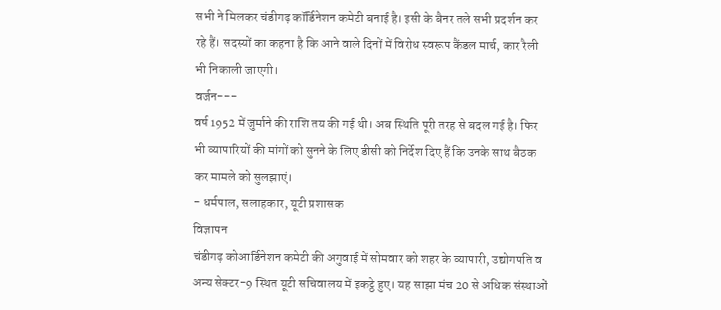सभी ने मिलकर चंडीगढ़ कॉर्डिनेशन कमेटी बनाई है। इसी के बैनर तले सभी प्रदर्शन कर रहे हैं। सदस्यों का कहना है कि आने वाले दिनों में विरोध स्वरूप कैंडल मार्च, कार रैली भी निकाली जाएगी।
वर्जन---
वर्ष 1952 में जुर्माने की राशि तय की गई थी। अब स्थिति पूरी तरह से बदल गई है। फिर भी व्यापारियों की मांगों को सुनने के लिए डीसी को निर्देश दिए हैं कि उनके साथ बैठक कर मामले को सुलझाएं।
- धर्मपाल, सलाहकार, यूटी प्रशासक
विज्ञापन
चंडीगढ़ कोआर्डिनेशन कमेटी की अगुवाई में सोमवार को शहर के व्यापारी, उद्योगपति व अन्य सेक्टर-9 स्थित यूटी सचिवालय में इकट्ठे हुए। यह साझा मंच 20 से अधिक संस्थाओं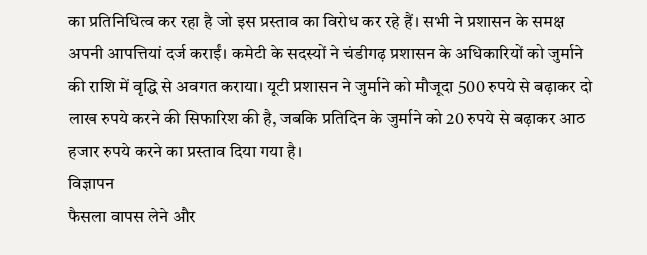का प्रतिनिधित्व कर रहा है जो इस प्रस्ताव का विरोध कर रहे हैं। सभी ने प्रशासन के समक्ष अपनी आपत्तियां दर्ज कराईं। कमेटी के सदस्यों ने चंडीगढ़ प्रशासन के अधिकारियों को जुर्माने की राशि में वृद्धि से अवगत कराया। यूटी प्रशासन ने जुर्माने को मौजूदा 500 रुपये से बढ़ाकर दो लाख रुपये करने की सिफारिश की है, जबकि प्रतिदिन के जुर्माने को 20 रुपये से बढ़ाकर आठ हजार रुपये करने का प्रस्ताव दिया गया है।
विज्ञापन
फैसला वापस लेने और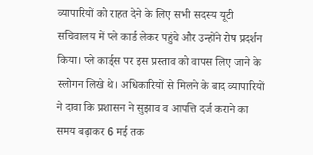व्यापारियों को राहत देने के लिए सभी सदस्य यूटी सचिवालय में प्ले कार्ड लेकर पहुंचे और उन्होंने रोष प्रदर्शन किया। प्ले कार्ड्स पर इस प्रस्ताव को वापस लिए जाने के स्लोगन लिखे थे। अधिकारियों से मिलने के बाद व्यापारियों ने दावा कि प्रशासन ने सुझाव व आपत्ति दर्ज कराने का समय बढ़ाकर 6 मई तक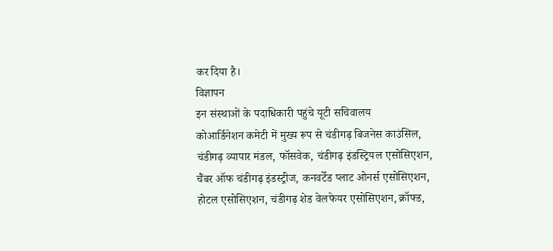कर दिया है।
विज्ञापन
इन संस्थाओं के पदाधिकारी पहुंचे यूटी सचिवालय
कोआर्डिनेशन कमेटी में मुख्य रूप से चंडीगढ़ बिजनेस काउंसिल, चंडीगढ़ व्यापार मंडल, फॉसवेक, चंडीगढ़ इंडस्ट्रियल एसोसिएशन, चैंबर ऑफ चंडीगढ़ इंडस्ट्रीज, कनवर्टेड प्लाट ओनर्स एसोसिएशन, होटल एसोसिएशन, चंडीगढ़ शेड वेलफेयर एसोसिएशन, क्रॉफ्ड,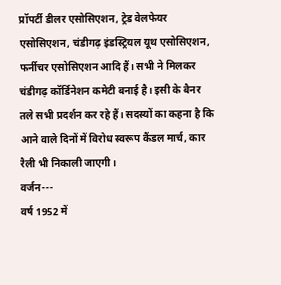प्रॉपर्टी डीलर एसोसिएशन, ट्रेड वेलफेयर एसोसिएशन, चंडीगढ़ इंडस्ट्रियल यूथ एसोसिएशन, फर्नीचर एसोसिएशन आदि हैं। सभी ने मिलकर चंडीगढ़ कॉर्डिनेशन कमेटी बनाई है। इसी के बैनर तले सभी प्रदर्शन कर रहे हैं। सदस्यों का कहना है कि आने वाले दिनों में विरोध स्वरूप कैंडल मार्च, कार रैली भी निकाली जाएगी।
वर्जन---
वर्ष 1952 में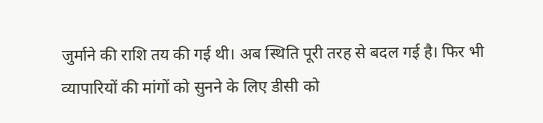जुर्माने की राशि तय की गई थी। अब स्थिति पूरी तरह से बदल गई है। फिर भी व्यापारियों की मांगों को सुनने के लिए डीसी को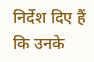निर्देश दिए हैं कि उनके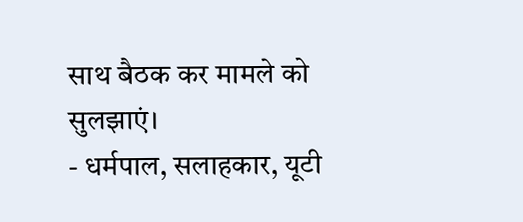साथ बैठक कर मामले को सुलझाएं।
- धर्मपाल, सलाहकार, यूटी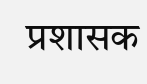प्रशासक